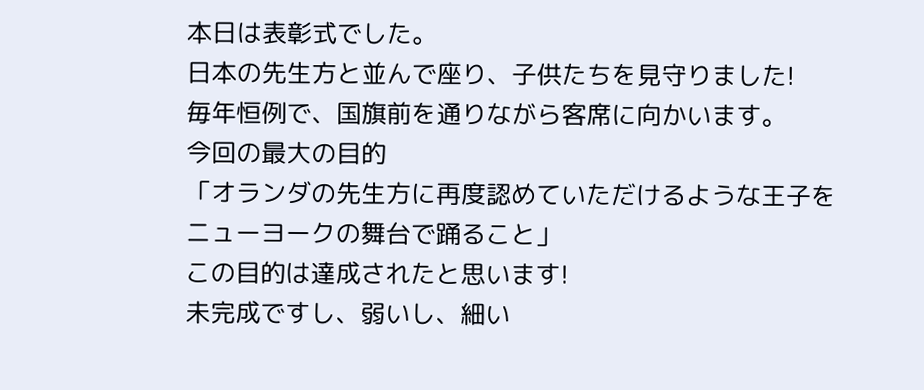本日は表彰式でした。
日本の先生方と並んで座り、子供たちを見守りました!
毎年恒例で、国旗前を通りながら客席に向かいます。
今回の最大の目的
「オランダの先生方に再度認めていただけるような王子をニューヨークの舞台で踊ること」
この目的は達成されたと思います!
未完成ですし、弱いし、細い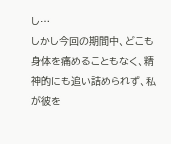し…
しかし今回の期間中、どこも身体を痛めることもなく、精神的にも追い詰められず、私が彼を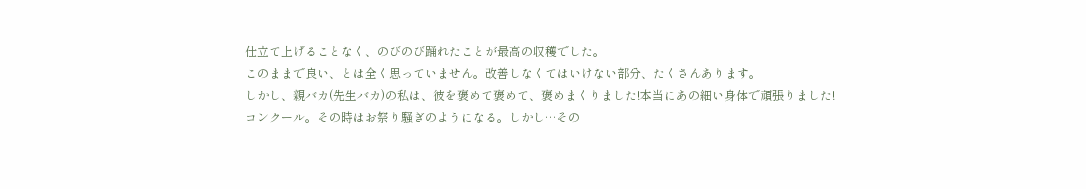仕立て上げることなく、のびのび踊れたことが最高の収穫でした。
このままで良い、とは全く思っていません。改善しなくてはいけない部分、たくさんあります。
しかし、親バカ(先生バカ)の私は、彼を褒めて褒めて、褒めまくりました!本当にあの細い身体で頑張りました!
コンクール。その時はお祭り騒ぎのようになる。しかし…その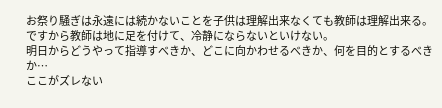お祭り騒ぎは永遠には続かないことを子供は理解出来なくても教師は理解出来る。
ですから教師は地に足を付けて、冷静にならないといけない。
明日からどうやって指導すべきか、どこに向かわせるべきか、何を目的とするべきか…
ここがズレない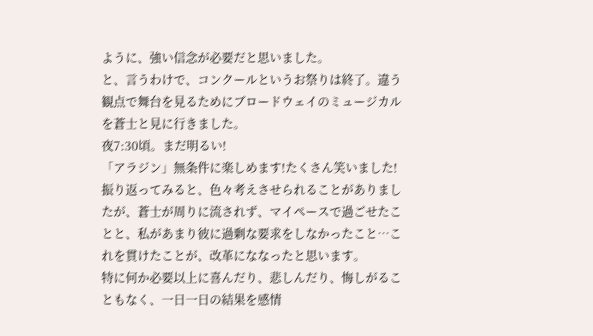ように、強い信念が必要だと思いました。
と、言うわけで、コンクールというお祭りは終了。違う観点で舞台を見るためにブロードウェイのミュージカルを蒼士と見に行きました。
夜7:30頃。まだ明るい!
「アラジン」無条件に楽しめます!たくさん笑いました!
振り返ってみると、色々考えさせられることがありましたが、蒼士が周りに流されず、マイペースで過ごせたことと、私があまり彼に過剰な要求をしなかったこと…これを貫けたことが、改革にななったと思います。
特に何か必要以上に喜んだり、悲しんだり、悔しがることもなく、一日一日の結果を感情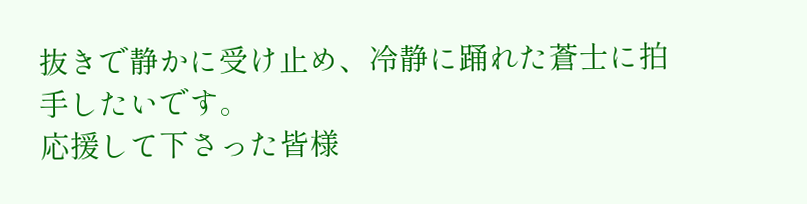抜きで静かに受け止め、冷静に踊れた蒼士に拍手したいです。
応援して下さった皆様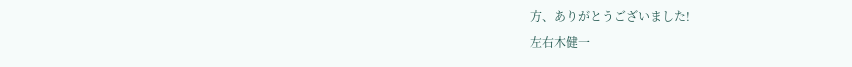方、ありがとうございました!
左右木健一